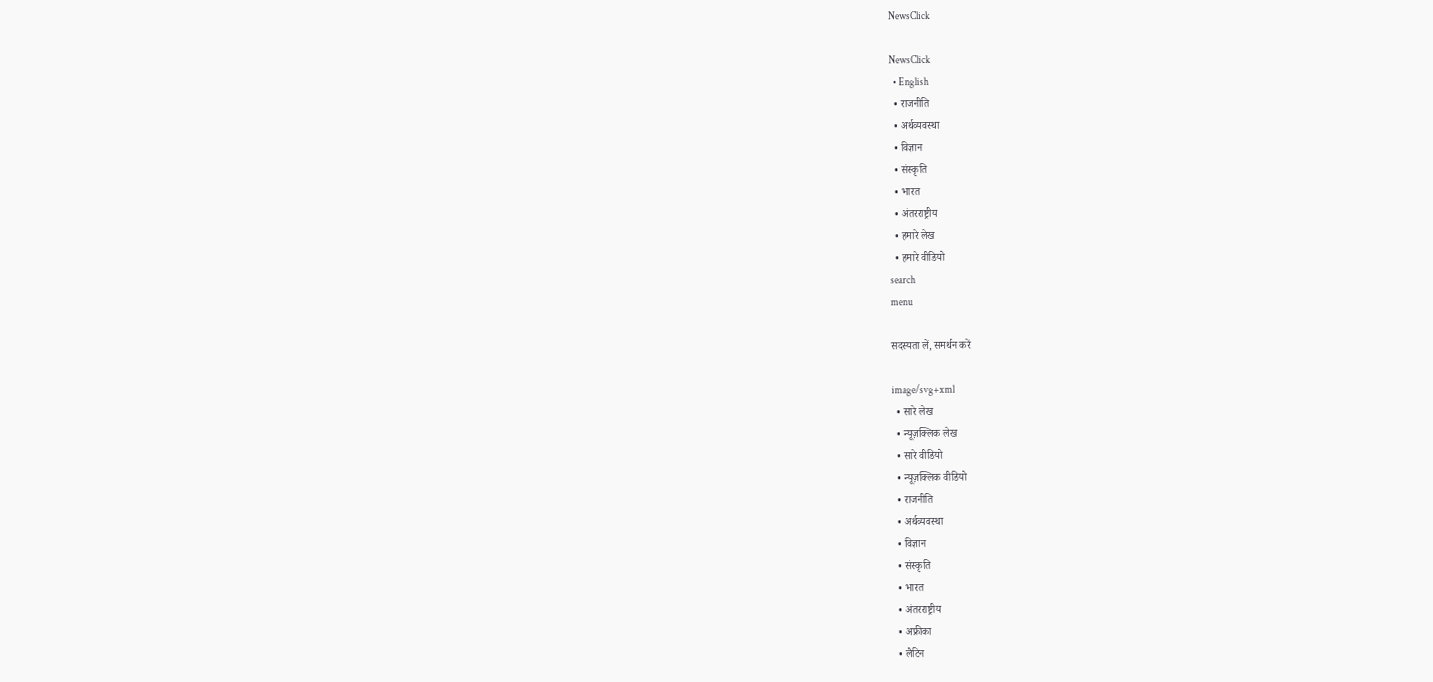NewsClick

NewsClick
  • English
  • राजनीति
  • अर्थव्यवस्था
  • विज्ञान
  • संस्कृति
  • भारत
  • अंतरराष्ट्रीय
  • हमारे लेख
  • हमारे वीडियो
search
menu

सदस्यता लें, समर्थन करें

image/svg+xml
  • सारे लेख
  • न्यूज़क्लिक लेख
  • सारे वीडियो
  • न्यूज़क्लिक वीडियो
  • राजनीति
  • अर्थव्यवस्था
  • विज्ञान
  • संस्कृति
  • भारत
  • अंतरराष्ट्रीय
  • अफ्रीका
  • लैटिन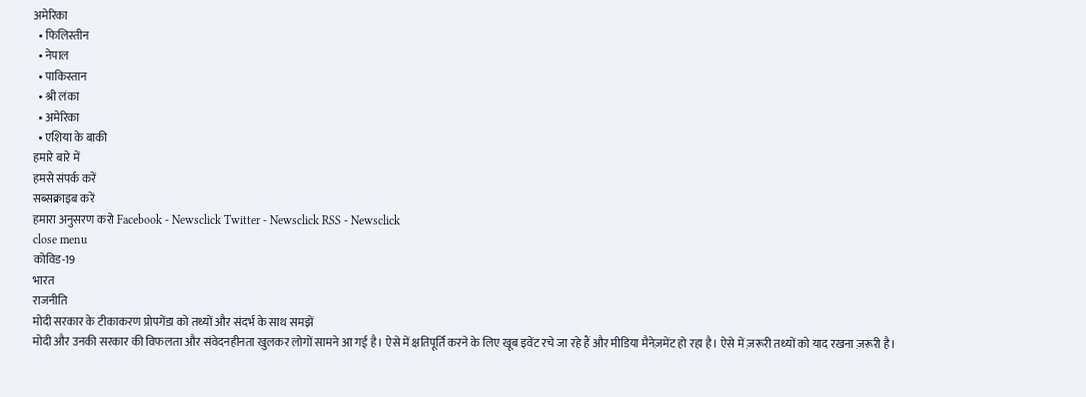अमेरिका
  • फिलिस्तीन
  • नेपाल
  • पाकिस्तान
  • श्री लंका
  • अमेरिका
  • एशिया के बाकी
हमारे बारे में
हमसे संपर्क करें
सब्सक्राइब करें
हमारा अनुसरण करो Facebook - Newsclick Twitter - Newsclick RSS - Newsclick
close menu
कोविड-19
भारत
राजनीति
मोदी सरकार के टीकाकरण प्रोपगेंडा को तथ्यों और संदर्भ के साथ समझें
मोदी और उनकी सरकार की विफलता और संवेदनहीनता खुलकर लोगों सामने आ गई है। ऐसे में क्षतिपूर्ति करने के लिए खूब इवेंट रचे जा रहे हैं और मीडिया मैनेज़मेंट हो रहा है। ऐसे में ज़रूरी तथ्यों को याद रखना ज़रूरी है।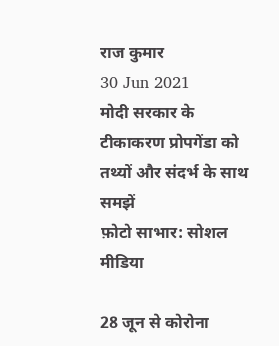राज कुमार
30 Jun 2021
मोदी सरकार के टीकाकरण प्रोपगेंडा को तथ्यों और संदर्भ के साथ समझें
फ़ोटो साभार: सोशल मीडिया

28 जून से कोरोना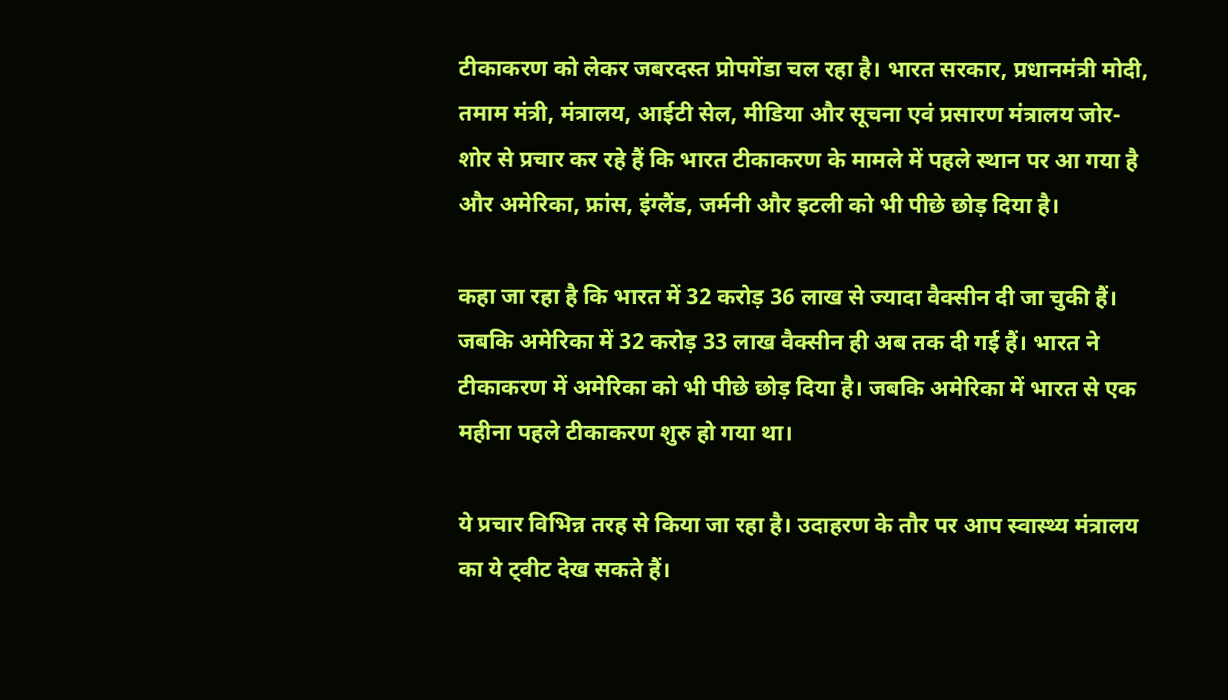टीकाकरण को लेकर जबरदस्त प्रोपगेंडा चल रहा है। भारत सरकार, प्रधानमंत्री मोदी, तमाम मंत्री, मंत्रालय, आईटी सेल, मीडिया और सूचना एवं प्रसारण मंत्रालय जोर-शोर से प्रचार कर रहे हैं कि भारत टीकाकरण के मामले में पहले स्थान पर आ गया है और अमेरिका, फ्रांस, इंग्लैंड, जर्मनी और इटली को भी पीछे छोड़ दिया है।

कहा जा रहा है कि भारत में 32 करोड़ 36 लाख से ज्यादा वैक्सीन दी जा चुकी हैं। जबकि अमेरिका में 32 करोड़ 33 लाख वैक्सीन ही अब तक दी गई हैं। भारत ने टीकाकरण में अमेरिका को भी पीछे छोड़ दिया है। जबकि अमेरिका में भारत से एक महीना पहले टीकाकरण शुरु हो गया था।

ये प्रचार विभिन्न तरह से किया जा रहा है। उदाहरण के तौर पर आप स्वास्थ्य मंत्रालय का ये ट्वीट देख सकते हैं।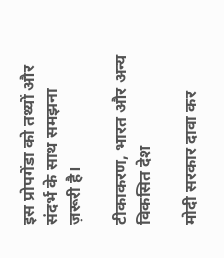इस प्रोपगेंडा को तथ्यों और संदर्भ के साथ समझना ज़रूरी है।

टीकाकरण, भारत और अन्य विकसित देश

मोदी सरकार दावा कर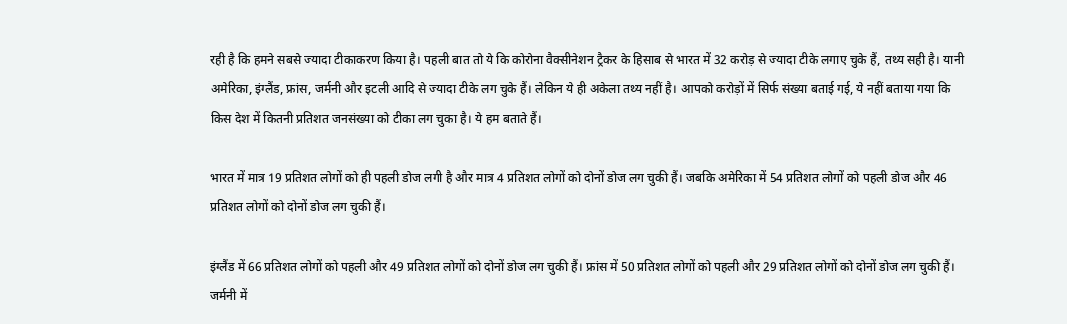रही है कि हमने सबसे ज्यादा टीकाकरण किया है। पहली बात तो ये कि कोरोना वैक्सीनेशन ट्रैकर के हिसाब से भारत में 32 करोड़ से ज्यादा टीके लगाए चुके हैं, तथ्य सही है। यानी अमेरिका, इंग्लैंड, फ्रांस, जर्मनी और इटली आदि से ज्यादा टीके लग चुके हैं। लेकिन ये ही अकेला तथ्य नहीं है। आपको करोड़ों में सिर्फ संख्या बताई गई, ये नहीं बताया गया कि किस देश में कितनी प्रतिशत जनसंख्या को टीका लग चुका है। ये हम बताते हैं।

भारत में मात्र 19 प्रतिशत लोगों को ही पहली डोज लगी है और मात्र 4 प्रतिशत लोगों को दोनों डोज लग चुकी हैं। जबकि अमेरिका में 54 प्रतिशत लोगों को पहली डोज और 46 प्रतिशत लोगों को दोनों डोज लग चुकी हैं।

इंग्लैंड में 66 प्रतिशत लोगों को पहली और 49 प्रतिशत लोगों को दोनों डोज लग चुकी हैं। फ्रांस में 50 प्रतिशत लोगों को पहली और 29 प्रतिशत लोगों को दोनों डोज लग चुकी हैं। जर्मनी में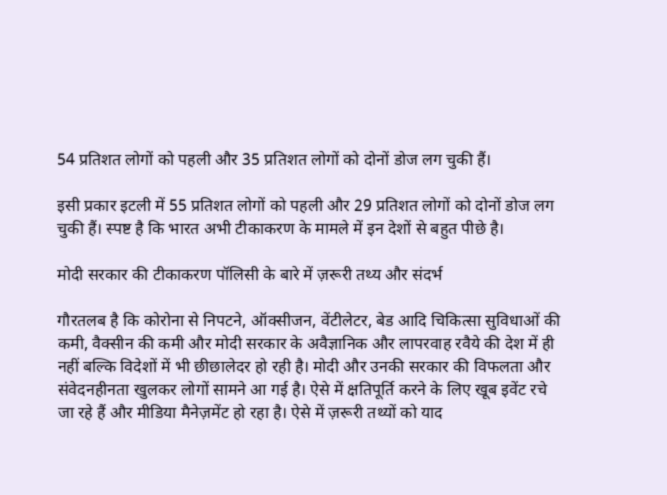54 प्रतिशत लोगों को पहली और 35 प्रतिशत लोगों को दोनों डोज लग चुकी हैं।

इसी प्रकार इटली में 55 प्रतिशत लोगों को पहली और 29 प्रतिशत लोगों को दोनों डोज लग चुकी हैं। स्पष्ट है कि भारत अभी टीकाकरण के मामले में इन देशों से बहुत पीछे है।

मोदी सरकार की टीकाकरण पॉलिसी के बारे में ज़रूरी तथ्य और संदर्भ

गौरतलब है कि कोरोना से निपटने, ऑक्सीजन, वेंटीलेटर, बेड आदि चिकित्सा सुविधाओं की कमी, वैक्सीन की कमी और मोदी सरकार के अवैज्ञानिक और लापरवाह रवैये की देश में ही नहीं बल्कि विदेशों में भी छीछालेदर हो रही है। मोदी और उनकी सरकार की विफलता और संवेदनहीनता खुलकर लोगों सामने आ गई है। ऐसे में क्षतिपूर्ति करने के लिए खूब इवेंट रचे जा रहे हैं और मीडिया मैनेज़मेंट हो रहा है। ऐसे में ज़रूरी तथ्यों को याद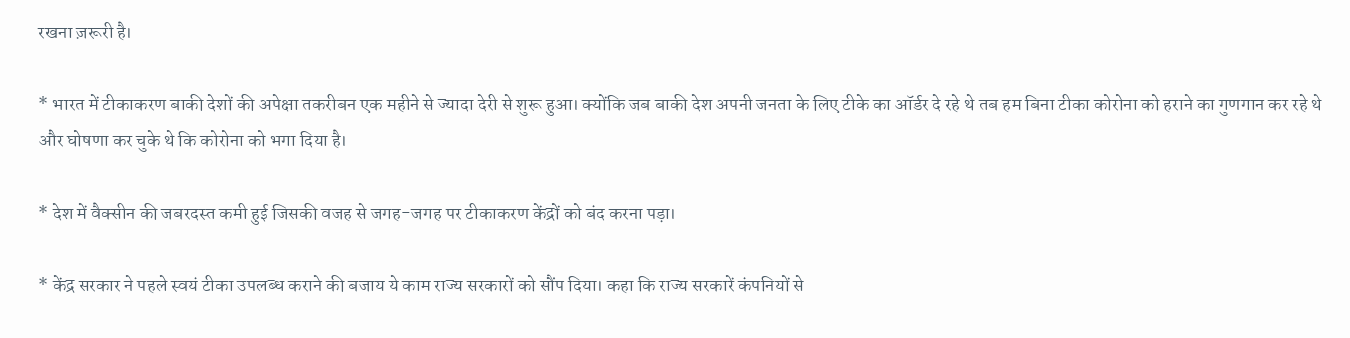रखना ज़रूरी है।

* भारत में टीकाकरण बाकी देशों की अपेक्षा तकरीबन एक महीने से ज्यादा देरी से शुरू हुआ। क्योंकि जब बाकी देश अपनी जनता के लिए टीके का ऑर्डर दे रहे थे तब हम बिना टीका कोरोना को हराने का गुणगान कर रहे थे और घोषणा कर चुके थे कि कोरोना को भगा दिया है।

* देश में वैक्सीन की जबरदस्त कमी हुई जिसकी वजह से जगह-जगह पर टीकाकरण केंद्रों को बंद करना पड़ा।

* केंद्र सरकार ने पहले स्वयं टीका उपलब्ध कराने की बजाय ये काम राज्य सरकारों को सौंप दिया। कहा कि राज्य सरकारें कंपनियों से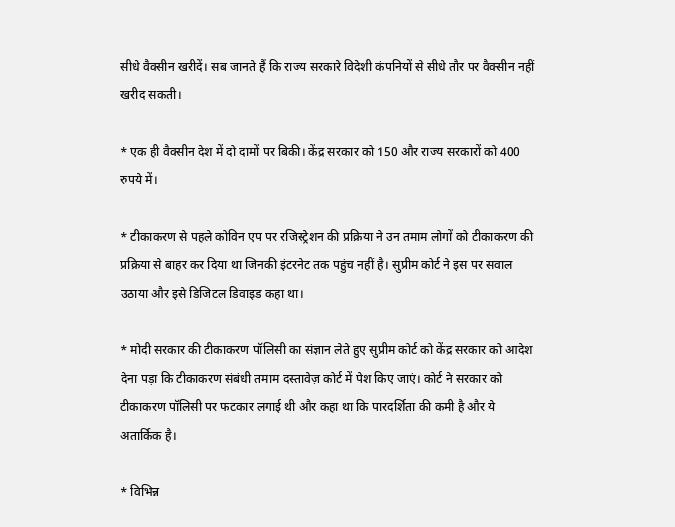सीधे वैक्सीन खरीदें। सब जानते हैं कि राज्य सरकारे विदेशी कंपनियों से सीधे तौर पर वैक्सीन नहीं खरीद सकती।

* एक ही वैक्सीन देश में दो दामों पर बिकी। केंद्र सरकार को 150 और राज्य सरकारों को 400 रुपये में।

* टीकाकरण से पहले कोविन एप पर रजिस्ट्रेशन की प्रक्रिया ने उन तमाम लोगों को टीकाकरण की प्रक्रिया से बाहर कर दिया था जिनकी इंटरनेट तक पहुंच नहीं है। सुप्रीम कोर्ट ने इस पर सवाल उठाया और इसे डिजिटल डिवाइड कहा था।

* मोदी सरकार की टीकाकरण पॉलिसी का संज्ञान लेते हुए सुप्रीम कोर्ट को केंद्र सरकार को आदेश देना पड़ा कि टीकाकरण संबंधी तमाम दस्तावेज़ कोर्ट में पेश किए जाएं। कोर्ट ने सरकार को टीकाकरण पॉलिसी पर फटकार लगाई थी और कहा था कि पारदर्शिता की कमी है और ये अतार्किक है।

* विभिन्न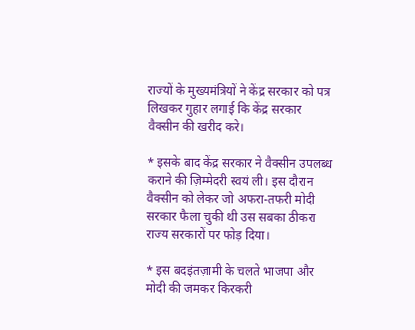राज्यों के मुख्यमंत्रियों ने केंद्र सरकार को पत्र लिखकर गुहार लगाई कि केंद्र सरकार वैक्सीन की खरीद करे।

* इसके बाद केंद्र सरकार ने वैक्सीन उपलब्ध कराने की ज़िम्मेदरी स्वयं ली। इस दौरान वैक्सीन को लेकर जो अफरा-तफरी मोदी सरकार फैला चुकी थी उस सबका ठीकरा राज्य सरकारों पर फोड़ दिया।

* इस बदइंतज़ामी के चलते भाजपा और मोदी की जमकर किरकरी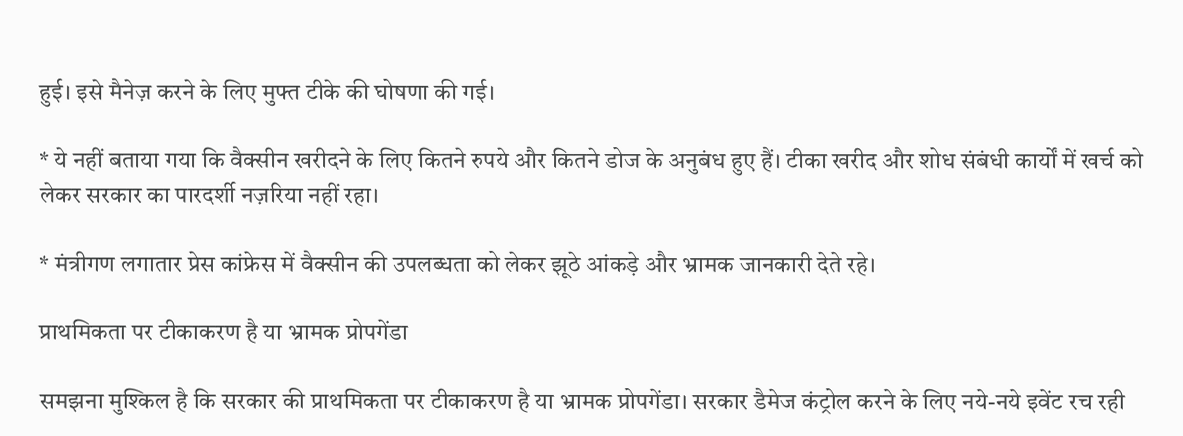हुई। इसे मैनेज़ करने के लिए मुफ्त टीके की घोषणा की गई।

* ये नहीं बताया गया कि वैक्सीन खरीदने के लिए कितने रुपये और कितने डोज के अनुबंध हुए हैं। टीका खरीद और शोध संबंधी कार्यों में खर्च को लेकर सरकार का पारदर्शी नज़रिया नहीं रहा।

* मंत्रीगण लगातार प्रेस कांफ्रेस में वैक्सीन की उपलब्धता को लेकर झूठे आंकड़े और भ्रामक जानकारी देते रहे।

प्राथमिकता पर टीकाकरण है या भ्रामक प्रोपगेंडा

समझना मुश्किल है कि सरकार की प्राथमिकता पर टीकाकरण है या भ्रामक प्रोपगेंडा। सरकार डैमेज कंट्रोल करने के लिए नये-नये इवेंट रच रही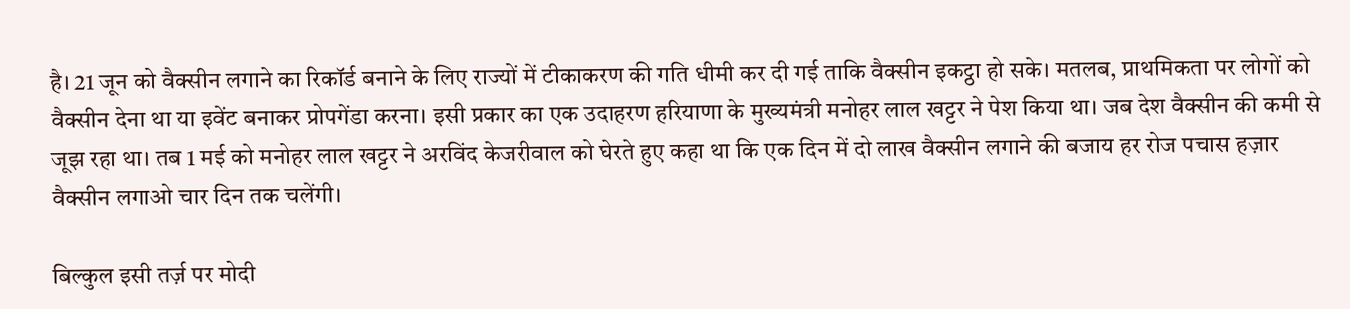है। 21 जून को वैक्सीन लगाने का रिकॉर्ड बनाने के लिए राज्यों में टीकाकरण की गति धीमी कर दी गई ताकि वैक्सीन इकट्ठा हो सके। मतलब, प्राथमिकता पर लोगों को वैक्सीन देना था या इवेंट बनाकर प्रोपगेंडा करना। इसी प्रकार का एक उदाहरण हरियाणा के मुख्यमंत्री मनोहर लाल खट्टर ने पेश किया था। जब देश वैक्सीन की कमी से जूझ रहा था। तब 1 मई को मनोहर लाल खट्टर ने अरविंद केजरीवाल को घेरते हुए कहा था कि एक दिन में दो लाख वैक्सीन लगाने की बजाय हर रोज पचास हज़ार वैक्सीन लगाओ चार दिन तक चलेंगी।

बिल्कुल इसी तर्ज़ पर मोदी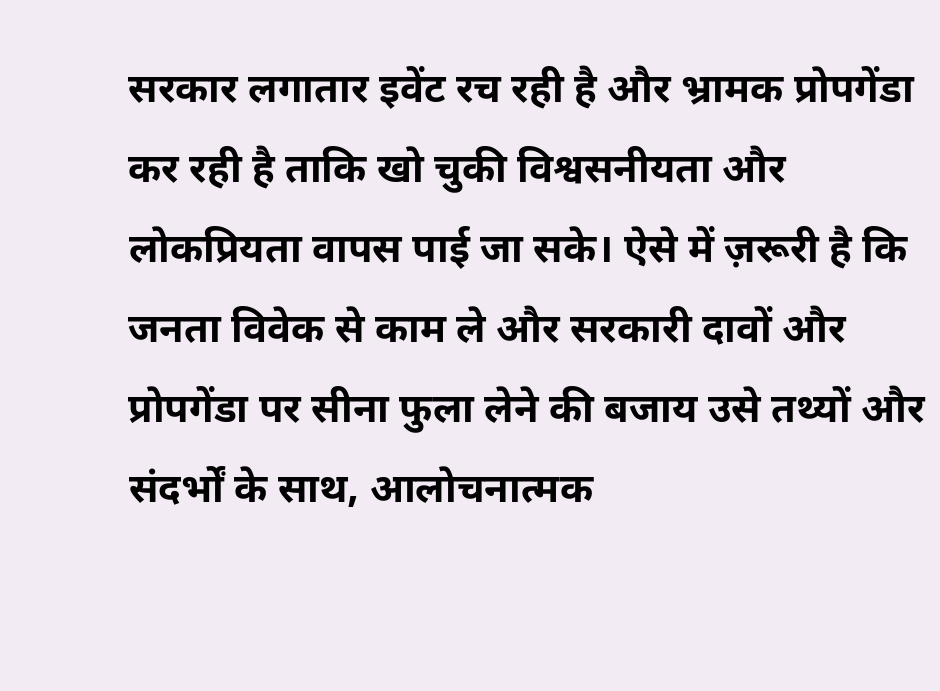सरकार लगातार इवेंट रच रही है और भ्रामक प्रोपगेंडा कर रही है ताकि खो चुकी विश्वसनीयता और लोकप्रियता वापस पाई जा सके। ऐसे में ज़रूरी है कि जनता विवेक से काम ले और सरकारी दावों और प्रोपगेंडा पर सीना फुला लेने की बजाय उसे तथ्यों और संदर्भों के साथ, आलोचनात्मक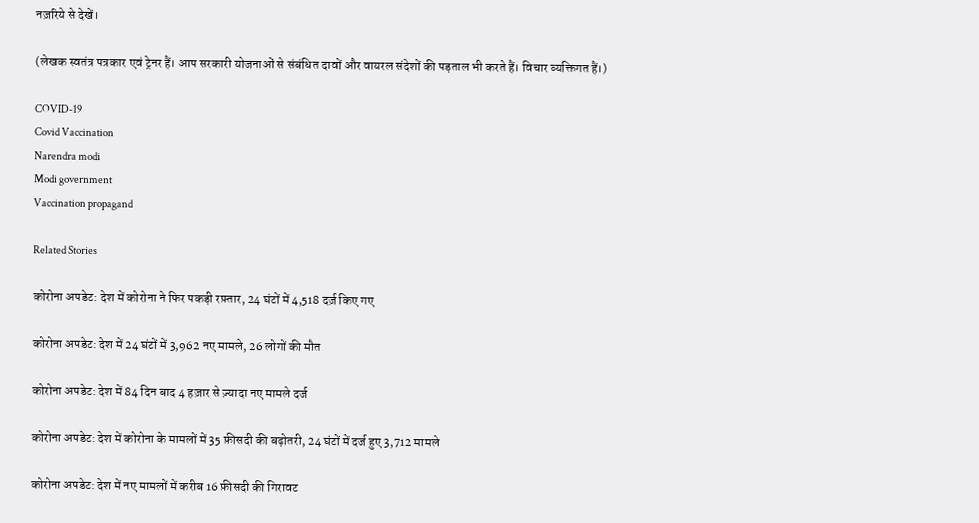नज़रिये से देखें।

(लेखक स्वतंत्र पत्रकार एवं ट्रेनर हैं। आप सरकारी योजनाओं से संबंधित दावों और वायरल संदेशों की पड़ताल भी करते हैं। विचार व्यक्तिगत हैं।)

COVID-19
Covid Vaccination
Narendra modi
Modi government
Vaccination propagand

Related Stories

कोरोना अपडेट: देश में कोरोना ने फिर पकड़ी रफ़्तार, 24 घंटों में 4,518 दर्ज़ किए गए

कोरोना अपडेट: देश में 24 घंटों में 3,962 नए मामले, 26 लोगों की मौत

कोरोना अपडेट: देश में 84 दिन बाद 4 हज़ार से ज़्यादा नए मामले दर्ज

कोरोना अपडेट: देश में कोरोना के मामलों में 35 फ़ीसदी की बढ़ोतरी, 24 घंटों में दर्ज हुए 3,712 मामले

कोरोना अपडेट: देश में नए मामलों में करीब 16 फ़ीसदी की गिरावट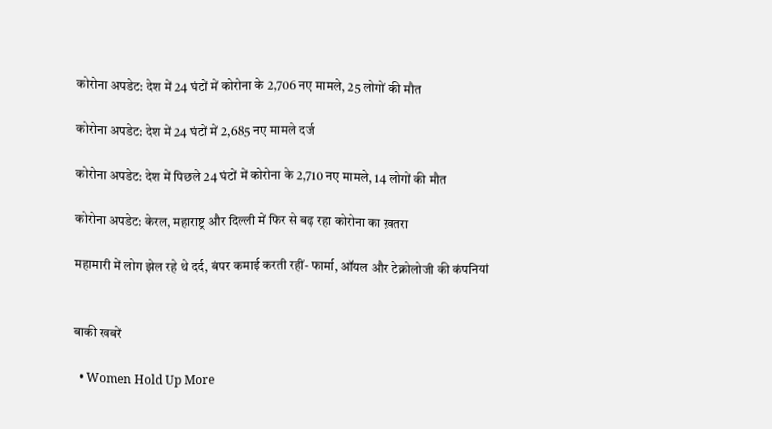कोरोना अपडेट: देश में 24 घंटों में कोरोना के 2,706 नए मामले, 25 लोगों की मौत

कोरोना अपडेट: देश में 24 घंटों में 2,685 नए मामले दर्ज

कोरोना अपडेट: देश में पिछले 24 घंटों में कोरोना के 2,710 नए मामले, 14 लोगों की मौत

कोरोना अपडेट: केरल, महाराष्ट्र और दिल्ली में फिर से बढ़ रहा कोरोना का ख़तरा

महामारी में लोग झेल रहे थे दर्द, बंपर कमाई करती रहीं- फार्मा, ऑयल और टेक्नोलोजी की कंपनियां


बाकी खबरें

  • Women Hold Up More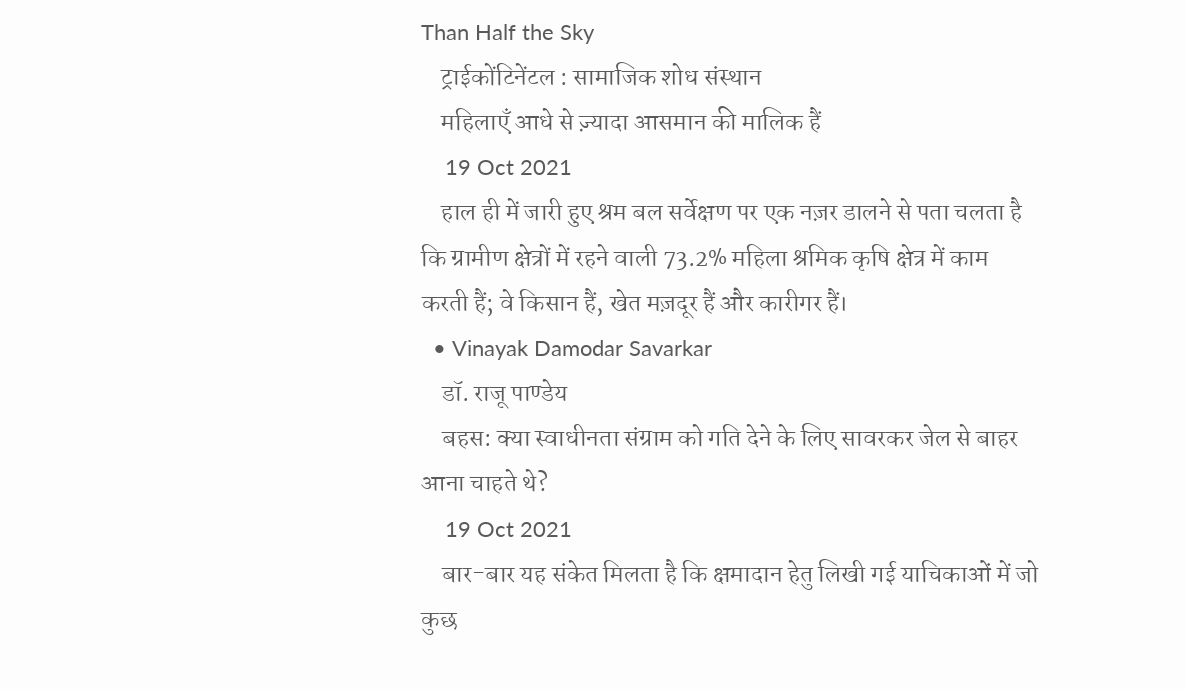Than Half the Sky
    ट्राईकोंटिनेंटल : सामाजिक शोध संस्थान
    महिलाएँ आधे से ज़्यादा आसमान की मालिक हैं
    19 Oct 2021
    हाल ही में जारी हुए श्रम बल सर्वेक्षण पर एक नज़र डालने से पता चलता है कि ग्रामीण क्षेत्रों में रहने वाली 73.2% महिला श्रमिक कृषि क्षेत्र में काम करती हैं; वे किसान हैं, खेत मज़दूर हैं और कारीगर हैं।
  • Vinayak Damodar Savarkar
    डॉ. राजू पाण्डेय
    बहस: क्या स्वाधीनता संग्राम को गति देने के लिए सावरकर जेल से बाहर आना चाहते थे?
    19 Oct 2021
    बार-बार यह संकेत मिलता है कि क्षमादान हेतु लिखी गई याचिकाओं में जो कुछ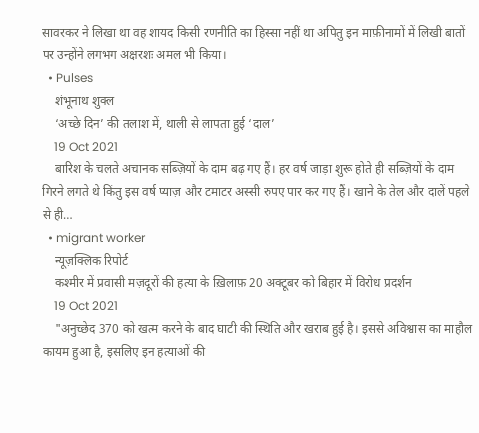सावरकर ने लिखा था वह शायद किसी रणनीति का हिस्सा नहीं था अपितु इन माफ़ीनामों में लिखी बातों पर उन्होंने लगभग अक्षरशः अमल भी किया।
  • Pulses
    शंभूनाथ शुक्ल
    ‘अच्छे दिन’ की तलाश में, थाली से लापता हुई ‘दाल’
    19 Oct 2021
    बारिश के चलते अचानक सब्ज़ियों के दाम बढ़ गए हैं। हर वर्ष जाड़ा शुरू होते ही सब्ज़ियों के दाम गिरने लगते थे किंतु इस वर्ष प्याज़ और टमाटर अस्सी रुपए पार कर गए हैं। खाने के तेल और दालें पहले से ही…
  • migrant worker
    न्यूज़क्लिक रिपोर्ट
    कश्मीर में प्रवासी मज़दूरों की हत्या के ख़िलाफ़ 20 अक्टूबर को बिहार में विरोध प्रदर्शन
    19 Oct 2021
    "अनुच्छेद 370 को खत्म करने के बाद घाटी की स्थिति और खराब हुई है। इससे अविश्वास का माहौल कायम हुआ है, इसलिए इन हत्याओं की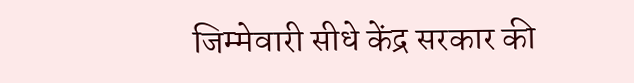जिम्मेवारी सीधे केंद्र सरकार की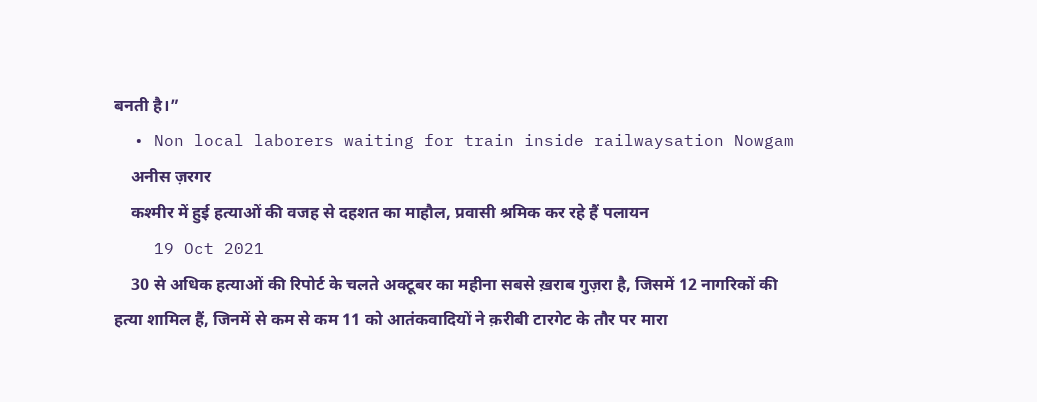बनती है।”
  • Non local laborers waiting for train inside railwaysation Nowgam
    अनीस ज़रगर
    कश्मीर में हुई हत्याओं की वजह से दहशत का माहौल, प्रवासी श्रमिक कर रहे हैं पलायन
    19 Oct 2021
    30 से अधिक हत्याओं की रिपोर्ट के चलते अक्टूबर का महीना सबसे ख़राब गुज़रा है, जिसमें 12 नागरिकों की हत्या शामिल हैं, जिनमें से कम से कम 11 को आतंकवादियों ने क़रीबी टारगेट के तौर पर मारा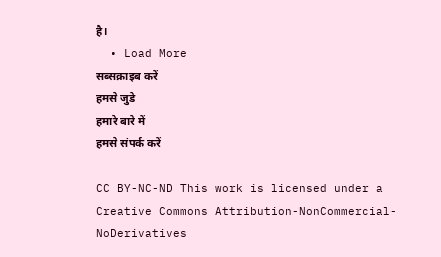है।
  • Load More
सब्सक्राइब करें
हमसे जुडे
हमारे बारे में
हमसे संपर्क करें

CC BY-NC-ND This work is licensed under a Creative Commons Attribution-NonCommercial-NoDerivatives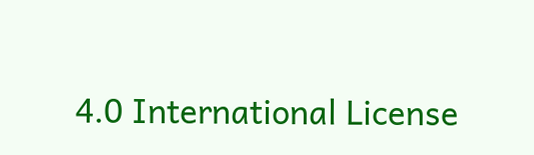4.0 International License